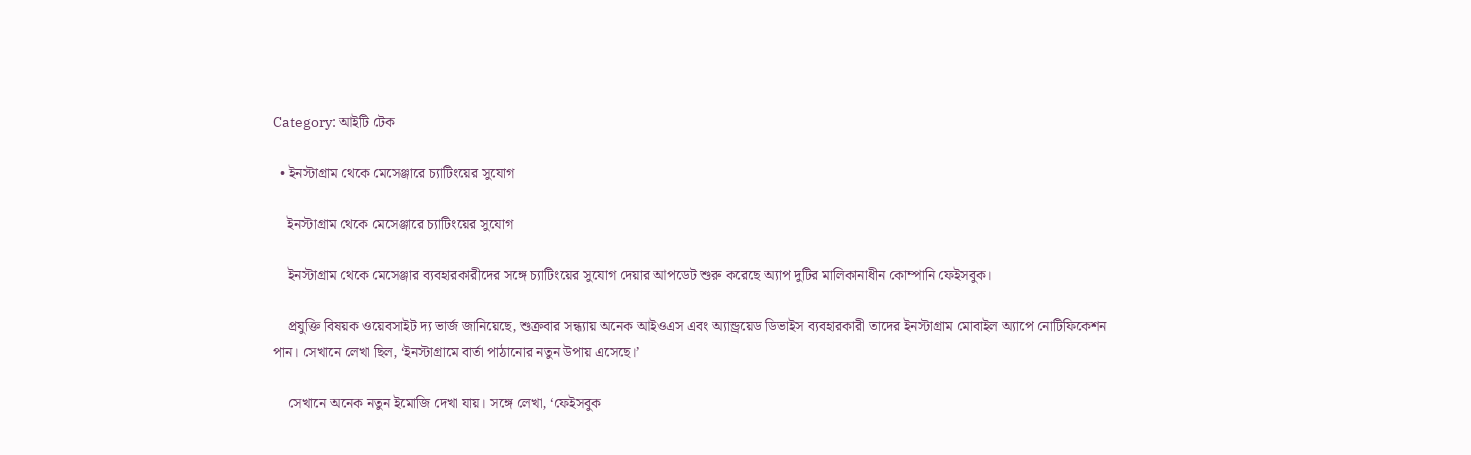Category: আইটি টেক

  • ইনস্টাগ্রাম থেকে মেসেঞ্জারে চ্যাটিংয়ের সুযোগ

    ইনস্টাগ্রাম থেকে মেসেঞ্জারে চ্যাটিংয়ের সুযোগ

    ইনস্টাগ্রাম থেকে মেসেঞ্জার ব্যবহারকারীদের সঙ্গে চ্যাটিংয়ের সুযোগ দেয়ার আপডেট শুরু করেছে অ্যাপ দুটির মালিকানাধীন কোম্পানি ফেইসবুক।

    প্রযুক্তি বিষয়ক ওয়েবসাইট দ্য ভার্জ জানিয়েছে, শুক্রবার সন্ধ্যায় অনেক আইওএস এবং অ্যান্ড্রয়েড ডিভাইস ব্যবহারকারী তাদের ইনস্টাগ্রাম মোবাইল অ্যাপে নোটিফিকেশন পান। সেখানে লেখা ছিল, ‘ইনস্টাগ্রামে বার্তা পাঠানোর নতুন উপায় এসেছে।’

    সেখানে অনেক নতুন ইমোজি দেখা যায়। সঙ্গে লেখা, ‘ফেইসবুক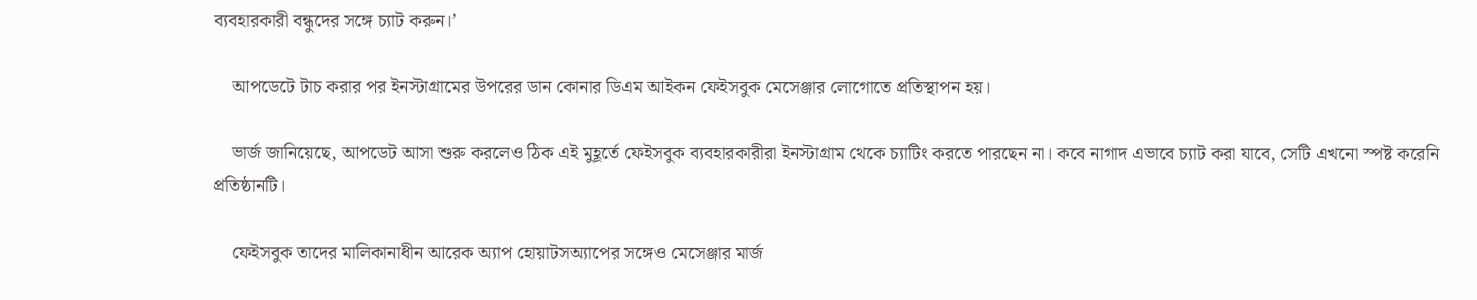ব্যবহারকারী বন্ধুদের সঙ্গে চ্যাট করুন।’

    আপডেটে টাচ করার পর ইনস্টাগ্রামের উপরের ডান কোনার ডিএম আইকন ফেইসবুক মেসেঞ্জার লোগোতে প্রতিস্থাপন হয়।

    ভার্জ জানিয়েছে, আপডেট আসা শুরু করলেও ঠিক এই মুহূর্তে ফেইসবুক ব্যবহারকারীরা ইনস্টাগ্রাম থেকে চ্যাটিং করতে পারছেন না। কবে নাগাদ এভাবে চ্যাট করা যাবে, সেটি এখনো স্পষ্ট করেনি প্রতিষ্ঠানটি।

    ফেইসবুক তাদের মালিকানাধীন আরেক অ্যাপ হোয়াটসঅ্যাপের সঙ্গেও মেসেঞ্জার মার্জ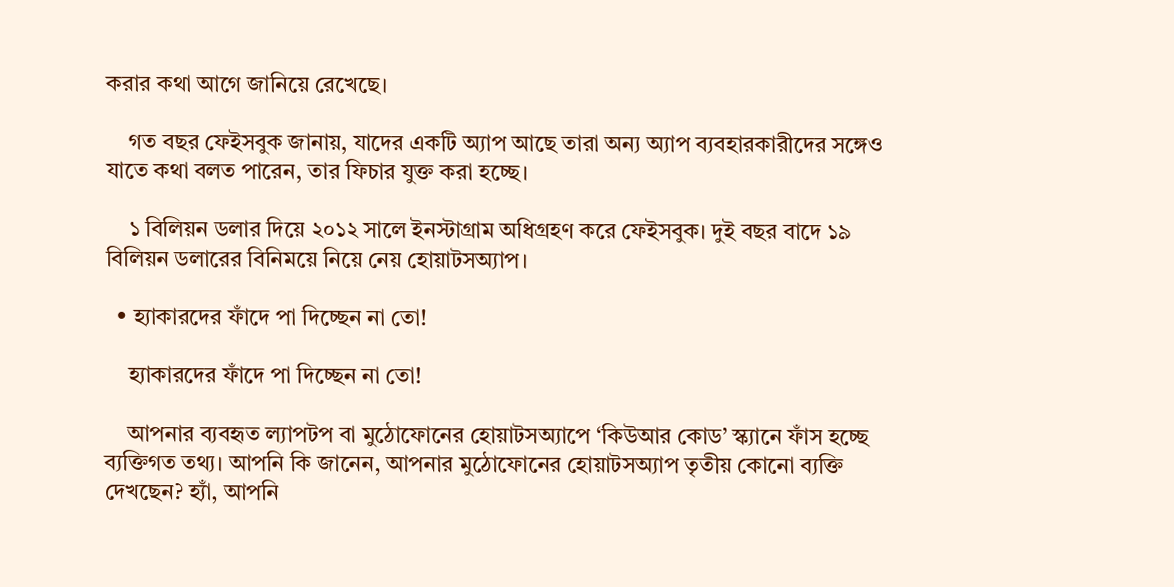করার কথা আগে জানিয়ে রেখেছে।

    গত বছর ফেইসবুক জানায়, যাদের একটি অ্যাপ আছে তারা অন্য অ্যাপ ব্যবহারকারীদের সঙ্গেও যাতে কথা বলত পারেন, তার ফিচার যুক্ত করা হচ্ছে।

    ১ বিলিয়ন ডলার দিয়ে ২০১২ সালে ইনস্টাগ্রাম অধিগ্রহণ করে ফেইসবুক। দুই বছর বাদে ১৯ বিলিয়ন ডলারের বিনিময়ে নিয়ে নেয় হোয়াটসঅ্যাপ।

  • হ্যাকারদের ফাঁদে পা দিচ্ছেন না তো!

    হ্যাকারদের ফাঁদে পা দিচ্ছেন না তো!

    আপনার ব্যবহৃত ল্যাপটপ বা মুঠোফোনের হোয়াটসঅ্যাপে ‘কিউআর কোড’ স্ক্যানে ফাঁস হচ্ছে ব্যক্তিগত তথ্য। আপনি কি জানেন, আপনার মুঠোফোনের হোয়াটসঅ্যাপ তৃতীয় কোনো ব্যক্তি দেখছেন? হ্যাঁ, আপনি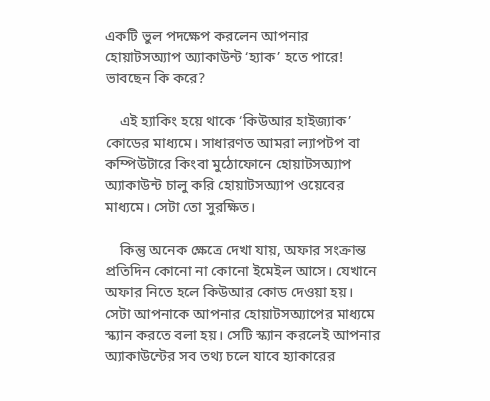একটি ভুল পদক্ষেপ করলেন আপনার হোয়াটসঅ্যাপ অ্যাকাউন্ট ‘হ্যাক’ হতে পারে! ভাবছেন কি করে?

    এই হ্যাকিং হয়ে থাকে ‘কিউআর হাইজ্যাক’ কোডের মাধ্যমে। সাধারণত আমরা ল্যাপটপ বা কম্পিউটারে কিংবা মুঠোফোনে হোয়াটসঅ্যাপ অ্যাকাউন্ট চালু করি হোয়াটসঅ্যাপ ওয়েবের মাধ্যমে। সেটা তো সুরক্ষিত।

    কিন্তু অনেক ক্ষেত্রে দেখা যায়, অফার সংক্রান্ত প্রতিদিন কোনো না কোনো ইমেইল আসে। যেখানে অফার নিতে হলে কিউআর কোড দেওয়া হয়। সেটা আপনাকে আপনার হোয়াটসঅ্যাপের মাধ্যমে স্ক্যান করতে বলা হয়। সেটি স্ক্যান করলেই আপনার অ্যাকাউন্টের সব তথ্য চলে যাবে হ্যাকারের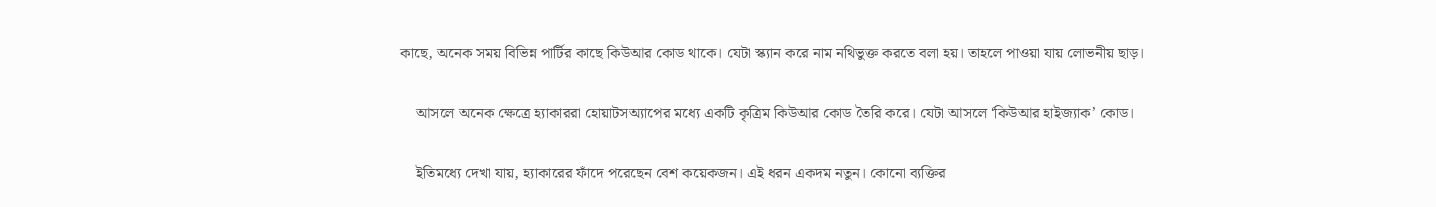কাছে, অনেক সময় বিভিন্ন পার্টির কাছে কিউআর কোড থাকে। যেটা স্ক্যান করে নাম নথিভুক্ত করতে বলা হয়। তাহলে পাওয়া যায় লোভনীয় ছাড়।

    আসলে অনেক ক্ষেত্রে হ্যাকাররা হোয়াটসঅ্যাপের মধ্যে একটি কৃত্রিম কিউআর কোড তৈরি করে। যেটা আসলে ‘কিউআর হাইজ্যাক’ কোড।

    ইতিমধ্যে দেখা যায়, হ্যাকারের ফাঁদে পরেছেন বেশ কয়েকজন। এই ধরন একদম নতুন। কোনো ব্যক্তির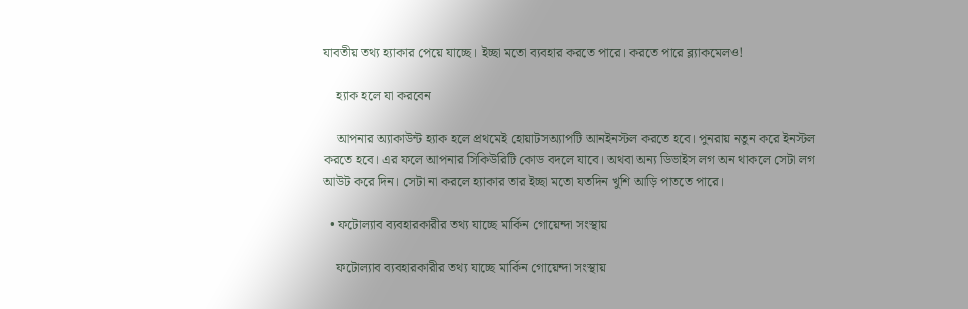যাবতীয় তথ্য হ্যাকার পেয়ে যাচ্ছে। ইচ্ছা মতো ব্যবহার করতে পারে। করতে পারে ব্ল্যাকমেলও!

    হ্যাক হলে যা করবেন

    আপনার অ্যাকাউন্ট হ্যাক হলে প্রথমেই হোয়াটসঅ্যাপটি আনইনস্টল করতে হবে। পুনরায় নতুন করে ইনস্টল করতে হবে। এর ফলে আপনার সিকিউরিটি কোড বদলে যাবে। অথবা অন্য ডিভাইস লগ অন থাকলে সেটা লগ আউট করে দিন। সেটা না করলে হ্যাকার তার ইচ্ছা মতো যতদিন খুশি আড়ি পাততে পারে।

  • ফটোল্যাব ব্যবহারকারীর তথ্য যাচ্ছে মার্কিন গোয়েন্দা সংস্থায়

    ফটোল্যাব ব্যবহারকারীর তথ্য যাচ্ছে মার্কিন গোয়েন্দা সংস্থায়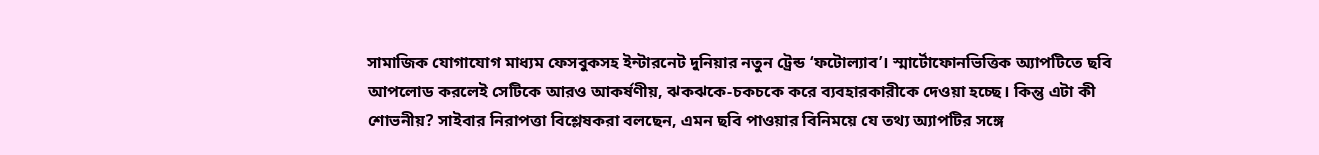সামাজিক যোগাযোগ মাধ্যম ফেসবুকসহ ইন্টারনেট দুনিয়ার নতুন ট্রেন্ড ‘ফটোল্যাব’। স্মার্টোফোনভিত্তিক অ্যাপটিতে ছবি আপলোড করলেই সেটিকে আরও আকর্ষণীয়, ঝকঝকে-চকচকে করে ব্যবহারকারীকে দেওয়া হচ্ছে। কিন্তু এটা কী শোভনীয়? সাইবার নিরাপত্তা বিশ্লেষকরা বলছেন, এমন ছবি পাওয়ার বিনিময়ে যে তথ্য অ্যাপটির সঙ্গে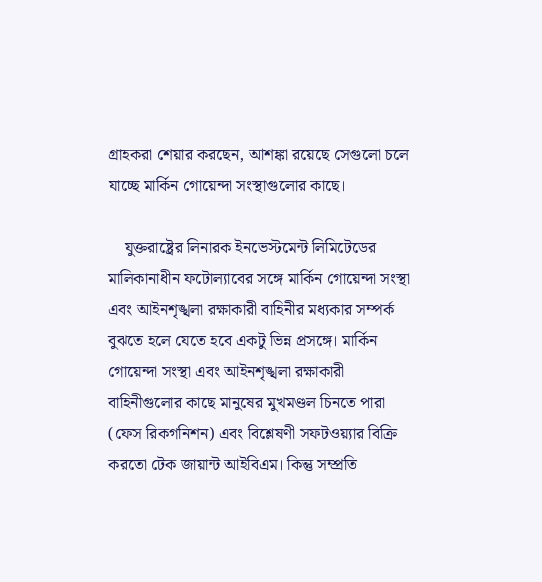গ্রাহকরা শেয়ার করছেন, আশঙ্কা রয়েছে সেগুলো চলে যাচ্ছে মার্কিন গোয়েন্দা সংস্থাগুলোর কাছে।

    যুক্তরাষ্ট্রের লিনারক ইনভেস্টমেন্ট লিমিটেডের মালিকানাধীন ফটোল্যাবের সঙ্গে মার্কিন গোয়েন্দা সংস্থা এবং আইনশৃঙ্খলা রক্ষাকারী বাহিনীর মধ্যকার সম্পর্ক বুঝতে হলে যেতে হবে একটু ভিন্ন প্রসঙ্গে। মার্কিন গোয়েন্দা সংস্থা এবং আইনশৃঙ্খলা রক্ষাকারী বাহিনীগুলোর কাছে মানুষের মুখমণ্ডল চিনতে পারা (ফেস রিকগনিশন) এবং বিশ্লেষণী সফটওয়্যার বিক্রি করতো টেক জায়ান্ট আইবিএম। কিন্তু সম্প্রতি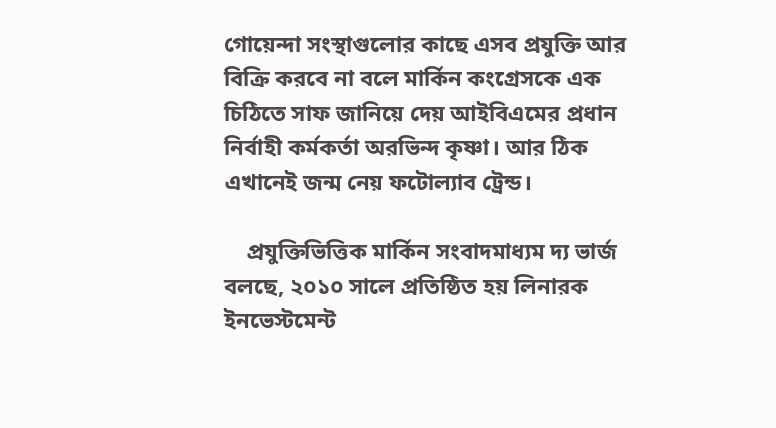গোয়েন্দা সংস্থাগুলোর কাছে এসব প্রযুক্তি আর বিক্রি করবে না বলে মার্কিন কংগ্রেসকে এক চিঠিতে সাফ জানিয়ে দেয় আইবিএমের প্রধান নির্বাহী কর্মকর্তা অরভিন্দ কৃষ্ণা। আর ঠিক এখানেই জন্ম নেয় ফটোল্যাব ট্রেন্ড।

    প্রযুক্তিভিত্তিক মার্কিন সংবাদমাধ্যম দ্য ভার্জ বলছে, ২০১০ সালে প্রতিষ্ঠিত হয় লিনারক ইনভেস্টমেন্ট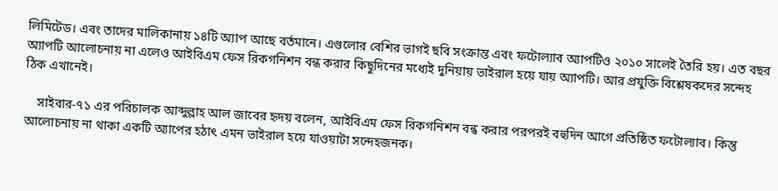লিমিটেড। এবং তাদের মালিকানায় ১৪টি অ্যাপ আছে বর্তমানে। এগুলোর বেশির ভাগই ছবি সংক্রান্ত এবং ফটোল্যাব অ্যাপটিও ২০১০ সালেই তৈরি হয়। এত বছর অ্যাপটি আলোচনায় না এলেও আইবিএম ফেস রিকগনিশন বন্ধ করার কিছুদিনের মধ্যেই দুনিয়ায় ভাইরাল হয়ে যায় অ্যাপটি। আর প্রযুক্তি বিশ্লেষকদের সন্দেহ ঠিক এখানেই।

    সাইবার-৭১ এর পরিচালক আব্দুল্লাহ আল জাবের হৃদয় বলেন, আইবিএম ফেস রিকগনিশন বন্ধ করার পরপরই বহুদিন আগে প্রতিষ্ঠিত ফটোল্যাব। কিন্তু আলোচনায় না থাকা একটি অ্যাপের হঠাৎ এমন ভাইরাল হয়ে যাওয়াটা সন্দেহজনক।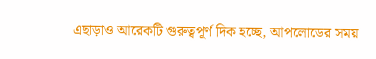এছাড়াও আরেকটি গুরুত্বপূর্ণ দিক হচ্ছে, আপলোডের সময়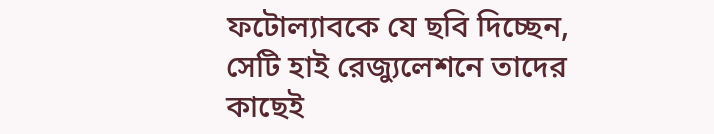ফটোল্যাবকে যে ছবি দিচ্ছেন, সেটি হাই রেজ্যুলেশনে তাদের কাছেই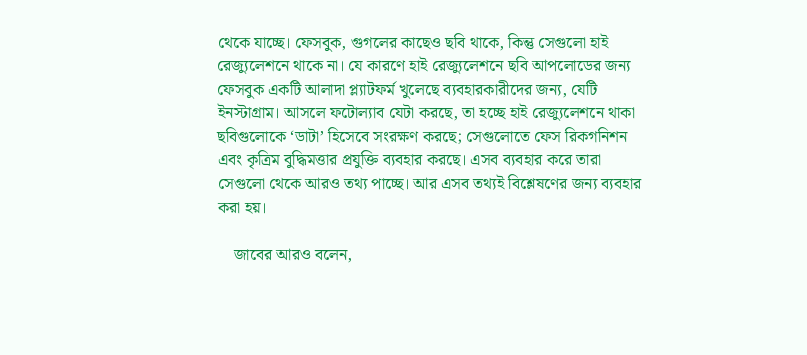থেকে যাচ্ছে। ফেসবুক, গুগলের কাছেও ছবি থাকে, কিন্তু সেগুলো হাই রেজ্যুলেশনে থাকে না। যে কারণে হাই রেজ্যুলেশনে ছবি আপলোডের জন্য ফেসবুক একটি আলাদা প্ল্যাটফর্ম খুলেছে ব্যবহারকারীদের জন্য, যেটি ইনস্টাগ্রাম। আসলে ফটোল্যাব যেটা করছে, তা হচ্ছে হাই রেজ্যুলেশনে থাকা ছবিগুলোকে ‘ডাটা’ হিসেবে সংরক্ষণ করছে; সেগুলোতে ফেস রিকগনিশন এবং কৃত্রিম বুদ্ধিমত্তার প্রযুক্তি ব্যবহার করছে। এসব ব্যবহার করে তারা সেগুলো থেকে আরও তথ্য পাচ্ছে। আর এসব তথ্যই বিশ্লেষণের জন্য ব্যবহার করা হয়।

    জাবের আরও বলেন,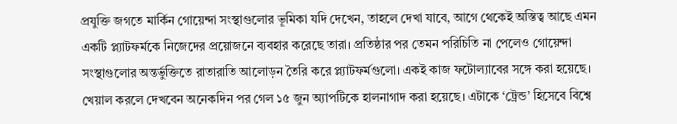প্রযুক্তি জগতে মার্কিন গোয়েন্দা সংস্থাগুলোর ভূমিকা যদি দেখেন, তাহলে দেখা যাবে, আগে থেকেই অস্তিত্ব আছে এমন একটি প্ল্যাটফর্মকে নিজেদের প্রয়োজনে ব্যবহার করেছে তারা। প্রতিষ্ঠার পর তেমন পরিচিতি না পেলেও গোয়েন্দা সংস্থাগুলোর অন্তর্ভুক্তিতে রাতারাতি আলোড়ন তৈরি করে প্ল্যাটফর্মগুলো। একই কাজ ফটোল্যাবের সঙ্গে করা হয়েছে। খেয়াল করলে দেখবেন অনেকদিন পর গেল ১৫ জুন অ্যাপটিকে হালনাগাদ করা হয়েছে। এটাকে ‘ট্রেন্ড’ হিসেবে বিশ্বে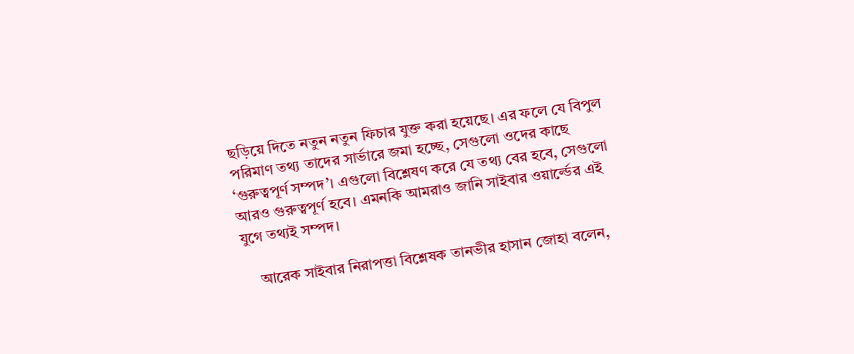ছড়িয়ে দিতে নতুন নতুন ফিচার যুক্ত করা হয়েছে। এর ফলে যে বিপুল পরিমাণ তথ্য তাদের সার্ভারে জমা হচ্ছে, সেগুলো ওদের কাছে ‘গুরুত্বপূর্ণ সম্পদ’। এগুলো বিশ্লেষণ করে যে তথ্য বের হবে, সেগুলো আরও গুরুত্বপূর্ণ হবে। এমনকি আমরাও জানি সাইবার ওয়ার্ল্ডের এই যুগে তথ্যই সম্পদ।

    আরেক সাইবার নিরাপত্তা বিশ্লেষক তানভীর হাসান জোহা বলেন,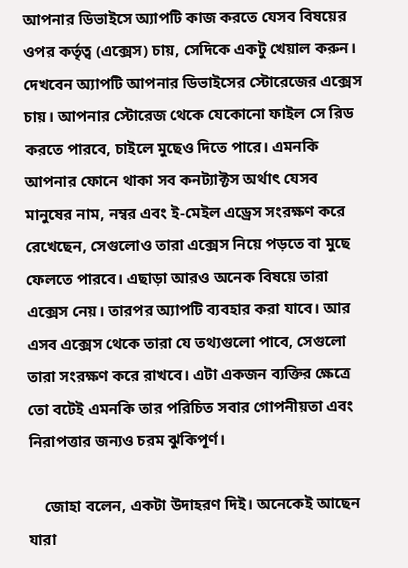আপনার ডিভাইসে অ্যাপটি কাজ করতে যেসব বিষয়ের ওপর কর্তৃত্ব (এক্সেস) চায়, সেদিকে একটু খেয়াল করুন। দেখবেন অ্যাপটি আপনার ডিভাইসের স্টোরেজের এক্সেস চায়। আপনার স্টোরেজ থেকে যেকোনো ফাইল সে রিড করতে পারবে, চাইলে মুছেও দিতে পারে। এমনকি আপনার ফোনে থাকা সব কনট্যাক্টস অর্থাৎ যেসব মানুষের নাম, নম্বর এবং ই-মেইল এড্রেস সংরক্ষণ করে রেখেছেন, সেগুলোও তারা এক্সেস নিয়ে পড়তে বা মুছে ফেলতে পারবে। এছাড়া আরও অনেক বিষয়ে তারা এক্সেস নেয়। তারপর অ্যাপটি ব্যবহার করা যাবে। আর এসব এক্সেস থেকে তারা যে তথ্যগুলো পাবে, সেগুলো তারা সংরক্ষণ করে রাখবে। এটা একজন ব্যক্তির ক্ষেত্রে তো বটেই এমনকি তার পরিচিত সবার গোপনীয়তা এবং নিরাপত্তার জন্যও চরম ঝুকিপূর্ণ।

    জোহা বলেন, একটা উদাহরণ দিই। অনেকেই আছেন যারা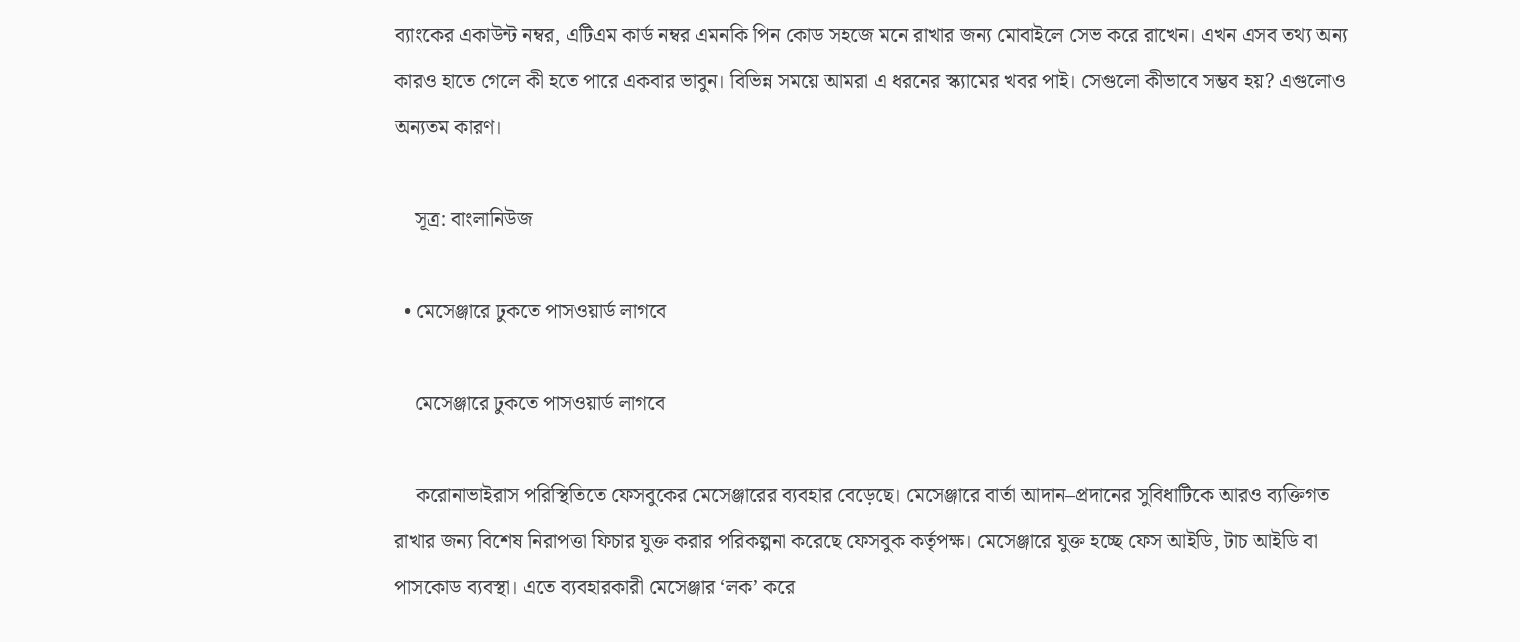ব্যাংকের একাউন্ট নম্বর, এটিএম কার্ড নম্বর এমনকি পিন কোড সহজে মনে রাখার জন্য মোবাইলে সেভ করে রাখেন। এখন এসব তথ্য অন্য কারও হাতে গেলে কী হতে পারে একবার ভাবুন। বিভিন্ন সময়ে আমরা এ ধরনের স্ক্যামের খবর পাই। সেগুলো কীভাবে সম্ভব হয়? এগুলোও অন্যতম কারণ।

    সূত্র: বাংলানিউজ

  • মেসেঞ্জারে ঢুকতে পাসওয়ার্ড লাগবে

    মেসেঞ্জারে ঢুকতে পাসওয়ার্ড লাগবে

    করোনাভাইরাস পরিস্থিতিতে ফেসবুকের মেসেঞ্জারের ব্যবহার বেড়েছে। মেসেঞ্জারে বার্তা আদান–প্রদানের সুবিধাটিকে আরও ব্যক্তিগত রাখার জন্য বিশেষ নিরাপত্তা ফিচার যুক্ত করার পরিকল্পনা করেছে ফেসবুক কর্তৃপক্ষ। মেসেঞ্জারে যুক্ত হচ্ছে ফেস আইডি, টাচ আইডি বা পাসকোড ব্যবস্থা। এতে ব্যবহারকারী মেসেঞ্জার ‘লক’ করে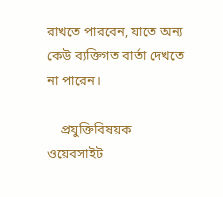রাখতে পারবেন, যাতে অন্য কেউ ব্যক্তিগত বার্তা দেখতে না পারেন।

    প্রযুক্তিবিষয়ক ওয়েবসাইট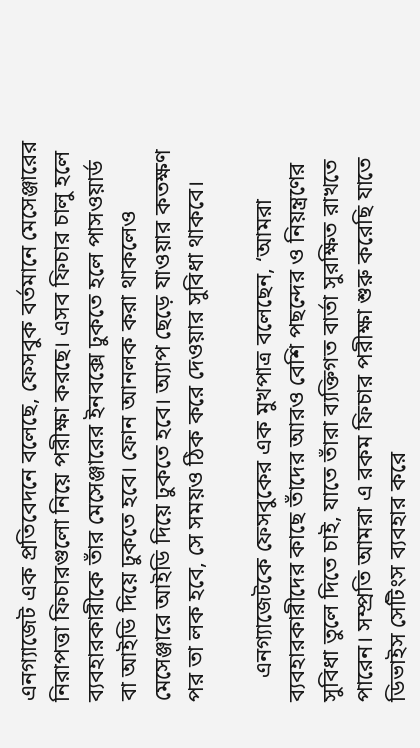এনগ্যাজেট এক প্রতিবেদনে বলেছে, ফেসবুক বর্তমানে মেসেঞ্জারের নিরাপত্তা ফিচারগুলো নিয়ে পরীক্ষা করছে। এসব ফিচার চালু হলে ব্যবহারকারীকে তাঁর মেসেঞ্জারের ইনবক্সে ঢুকতে হলে পাসওয়ার্ড বা আইডি দিয়ে ঢুকতে হবে। ফোন আনলক করা থাকলেও মেসেঞ্জারে আইডি দিয়ে ঢুকতে হবে। অ্যাপ ছেড়ে যাওয়ার কতক্ষণ পর তা লক হবে, সে সময়ও ঠিক করে দেওয়ার সুবিধা থাকবে।

    এনগ্যাজেটকে ফেসবুকের এক মুখপাত্র বলেছেন, ‘আমরা ব্যবহারকারীদের কাছে তাঁদের আরও বেশি পছন্দের ও নিয়ন্ত্রণের সুবিধা তুলে দিতে চাই, যাতে তাঁরা ব্যক্তিগত বার্তা সুরক্ষিত রাখতে পারেন। সম্প্রতি আমরা এ রকম ফিচার পরীক্ষা শুরু করেছি যাতে ডিভাইস সেটিংস ব্যবহার করে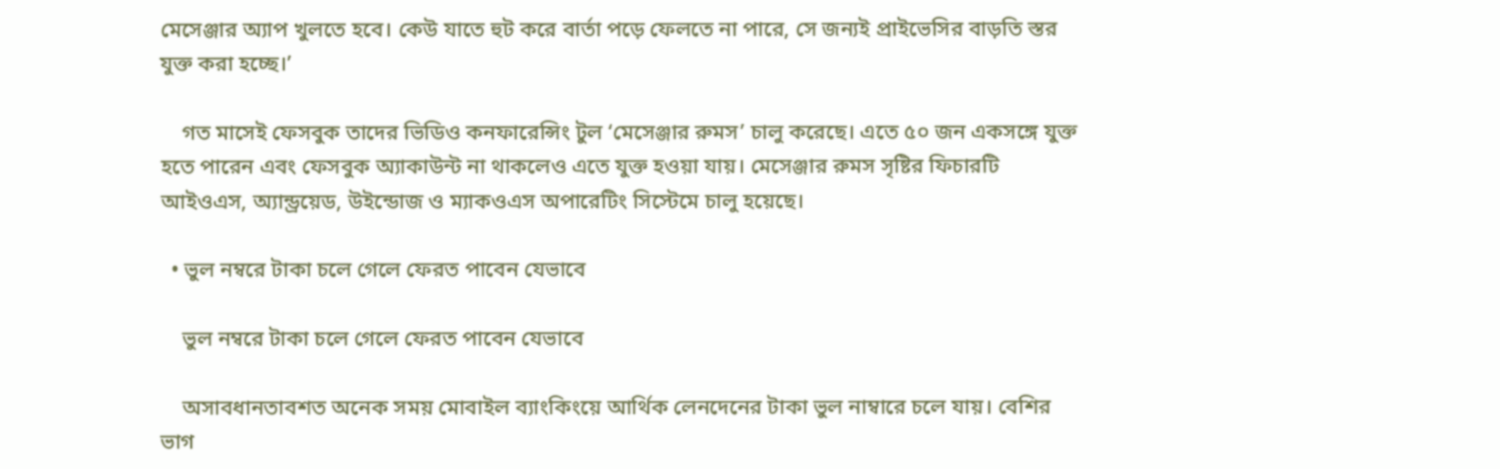মেসেঞ্জার অ্যাপ খুলতে হবে। কেউ যাতে হুট করে বার্তা পড়ে ফেলতে না পারে, সে জন্যই প্রাইভেসির বাড়তি স্তর যুক্ত করা হচ্ছে।’

    গত মাসেই ফেসবুক তাদের ভিডিও কনফারেন্সিং টুল ‘মেসেঞ্জার রুমস’ চালু করেছে। এতে ৫০ জন একসঙ্গে যুক্ত হতে পারেন এবং ফেসবুক অ্যাকাউন্ট না থাকলেও এতে যুক্ত হওয়া যায়। মেসেঞ্জার রুমস সৃষ্টির ফিচারটি আইওএস, অ্যান্ড্রয়েড, উইন্ডোজ ও ম্যাকওএস অপারেটিং সিস্টেমে চালু হয়েছে।

  • ভুল নম্বরে টাকা চলে গেলে ফেরত পাবেন যেভাবে

    ভুল নম্বরে টাকা চলে গেলে ফেরত পাবেন যেভাবে

    অসাবধানতাবশত অনেক সময় মোবাইল ব্যাংকিংয়ে আর্থিক লেনদেনের টাকা ভুল নাম্বারে চলে যায়। বেশির ভাগ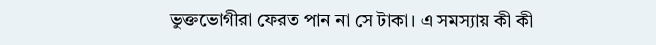ভুক্তভোগীরা ফেরত পান না সে টাকা। এ সমস্যায় কী কী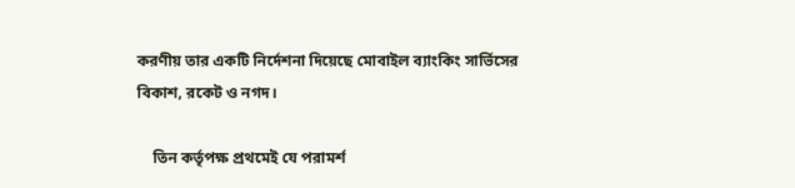করণীয় তার একটি নির্দেশনা দিয়েছে মোবাইল ব্যাংকিং সার্ভিসের বিকাশ, রকেট ও নগদ।

    তিন কর্তৃপক্ষ প্রথমেই যে পরামর্শ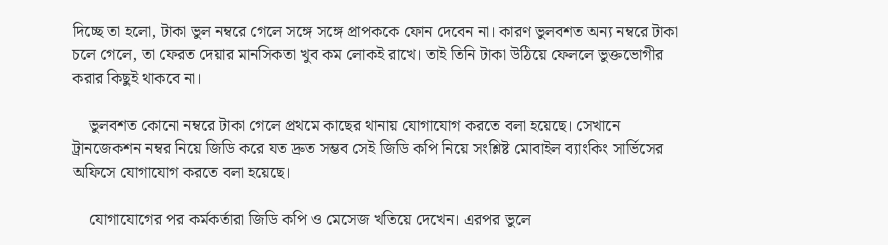দিচ্ছে তা হলো, টাকা ভুল নম্বরে গেলে সঙ্গে সঙ্গে প্রাপককে ফোন দেবেন না। কারণ ভুলবশত অন্য নম্বরে টাকা চলে গেলে, তা ফেরত দেয়ার মানসিকতা খুব কম লোকই রাখে। তাই তিনি টাকা উঠিয়ে ফেললে ভুক্তভোগীর করার কিছুই থাকবে না।

    ভুলবশত কোনো নম্বরে টাকা গেলে প্রথমে কাছের থানায় যোগাযোগ করতে বলা হয়েছে। সেখানে ট্রানজেকশন নম্বর নিয়ে জিডি করে যত দ্রুত সম্ভব সেই জিডি কপি নিয়ে সংশ্লিষ্ট মোবাইল ব্যাংকিং সার্ভিসের অফিসে যোগাযোগ করতে বলা হয়েছে।

    যোগাযোগের পর কর্মকর্তারা জিডি কপি ও মেসেজ খতিয়ে দেখেন। এরপর ভুলে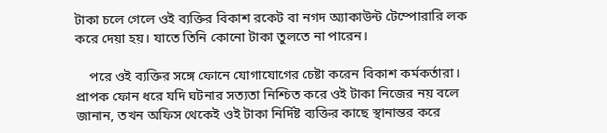টাকা চলে গেলে ওই ব্যক্তির বিকাশ রকেট বা নগদ অ্যাকাউন্ট টেম্পোরারি লক করে দেয়া হয়। যাতে তিনি কোনো টাকা তুলতে না পারেন।

    পরে ওই ব্যক্তির সঙ্গে ফোনে যোগাযোগের চেষ্টা করেন বিকাশ কর্মকর্তারা। প্রাপক ফোন ধরে যদি ঘটনার সত্যতা নিশ্চিত করে ওই টাকা নিজের নয় বলে জানান, তখন অফিস থেকেই ওই টাকা নির্দিষ্ট ব্যক্তির কাছে স্থানান্তর করে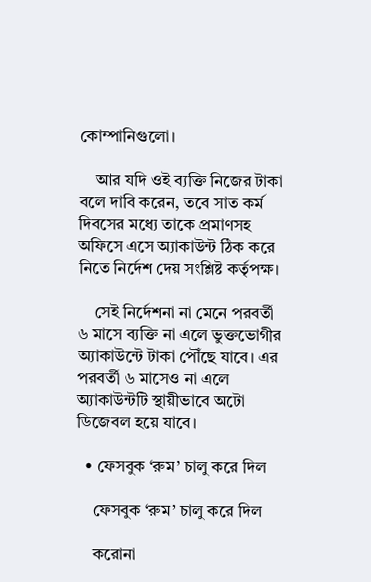কোম্পানিগুলো।

    আর যদি ওই ব্যক্তি নিজের টাকা বলে দাবি করেন, তবে সাত কর্ম দিবসের মধ্যে তাকে প্রমাণসহ অফিসে এসে অ্যাকাউন্ট ঠিক করে নিতে নির্দেশ দেয় সংশ্লিষ্ট কর্তৃপক্ষ।

    সেই নির্দেশনা না মেনে পরবর্তী ৬ মাসে ব্যক্তি না এলে ভুক্তভোগীর অ্যাকাউন্টে টাকা পৌঁছে যাবে। এর পরবর্তী ৬ মাসেও না এলে অ্যাকাউন্টটি স্থায়ীভাবে অটো ডিজেবল হয়ে যাবে।

  • ফেসবুক ‘রুম’ চালু করে দিল

    ফেসবুক ‘রুম’ চালু করে দিল

    করোনা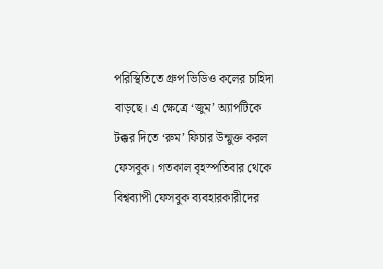পরিস্থিতিতে গ্রুপ ভিডিও কলের চাহিদা বাড়ছে। এ ক্ষেত্রে ‘জুম’ অ্যাপটিকে টক্কর দিতে ‘রুম’ ফিচার উন্মুক্ত করল ফেসবুক। গতকাল বৃহস্পতিবার থেকে বিশ্বব্যাপী ফেসবুক ব্যবহারকারীদের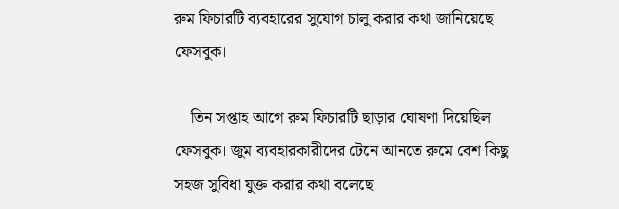রুম ফিচারটি ব্যবহারের সুযোগ চালু করার কথা জানিয়েছে ফেসবুক।

    তিন সপ্তাহ আগে রুম ফিচারটি ছাড়ার ঘোষণা দিয়েছিল ফেসবুক। জুম ব্যবহারকারীদের টেনে আনতে রুমে বেশ কিছু সহজ সুবিধা যুক্ত করার কথা বলেছে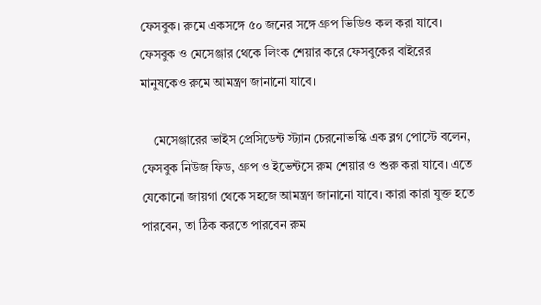ফেসবুক। রুমে একসঙ্গে ৫০ জনের সঙ্গে গ্রুপ ভিডিও কল করা যাবে। ফেসবুক ও মেসেঞ্জার থেকে লিংক শেয়ার করে ফেসবুকের বাইরের মানুষকেও রুমে আমন্ত্রণ জানানো যাবে।

    মেসেঞ্জারের ভাইস প্রেসিডেন্ট স্ট্যান চেরনোভস্কি এক ব্লগ পোস্টে বলেন, ফেসবুক নিউজ ফিড, গ্রুপ ও ইভেন্টসে রুম শেয়ার ও শুরু করা যাবে। এতে যেকোনো জায়গা থেকে সহজে আমন্ত্রণ জানানো যাবে। কারা কারা যুক্ত হতে পারবেন, তা ঠিক করতে পারবেন রুম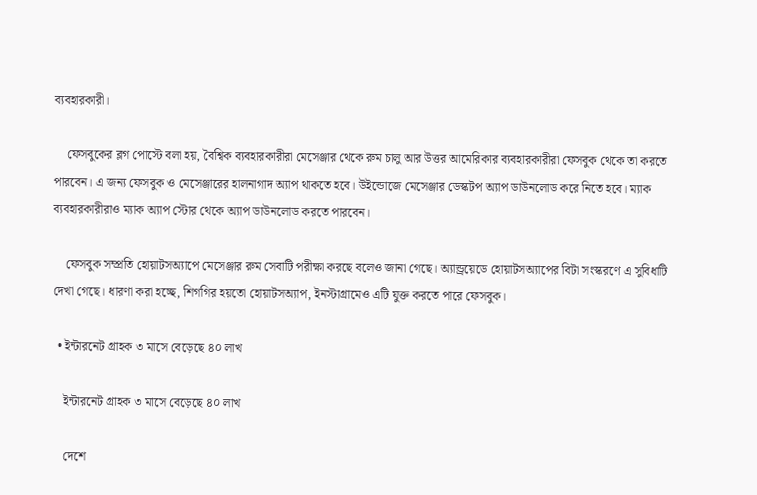ব্যবহারকারী।

    ফেসবুকের ব্লগ পোস্টে বলা হয়, বৈশ্বিক ব্যবহারকারীরা মেসেঞ্জার থেকে রুম চালু আর উত্তর আমেরিকার ব্যবহারকারীরা ফেসবুক থেকে তা করতে পারবেন। এ জন্য ফেসবুক ও মেসেঞ্জারের হালনাগাদ অ্যাপ থাকতে হবে। উইন্ডোজে মেসেঞ্জার ডেস্কটপ অ্যাপ ডাউনলোড করে নিতে হবে। ম্যাক ব্যবহারকারীরাও ম্যাক অ্যাপ স্টোর থেকে অ্যাপ ডাউনলোড করতে পারবেন।

    ফেসবুক সম্প্রতি হোয়াটসঅ্যাপে মেসেঞ্জার রুম সেবাটি পরীক্ষা করছে বলেও জানা গেছে। অ্যান্ড্রয়েডে হোয়াটসঅ্যাপের বিটা সংস্করণে এ সুবিধাটি দেখা গেছে। ধারণা করা হচ্ছে, শিগগির হয়তো হোয়াটসঅ্যাপ, ইনস্টাগ্রামেও এটি যুক্ত করতে পারে ফেসবুক।

  • ইন্টারনেট গ্রাহক ৩ মাসে বেড়েছে ৪০ লাখ

    ইন্টারনেট গ্রাহক ৩ মাসে বেড়েছে ৪০ লাখ

    দেশে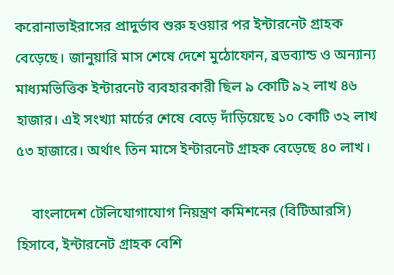করোনাভাইরাসের প্রাদুর্ভাব শুরু হওয়ার পর ইন্টারনেট গ্রাহক বেড়েছে। জানুয়ারি মাস শেষে দেশে মুঠোফোন, ব্রডব্যান্ড ও অন্যান্য মাধ্যমভিত্তিক ইন্টারনেট ব্যবহারকারী ছিল ৯ কোটি ৯২ লাখ ৪৬ হাজার। এই সংখ্যা মার্চের শেষে বেড়ে দাঁড়িয়েছে ১০ কোটি ৩২ লাখ ৫৩ হাজারে। অর্থাৎ তিন মাসে ইন্টারনেট গ্রাহক বেড়েছে ৪০ লাখ।

    বাংলাদেশ টেলিযোগাযোগ নিয়ন্ত্রণ কমিশনের (বিটিআরসি) হিসাবে, ইন্টারনেট গ্রাহক বেশি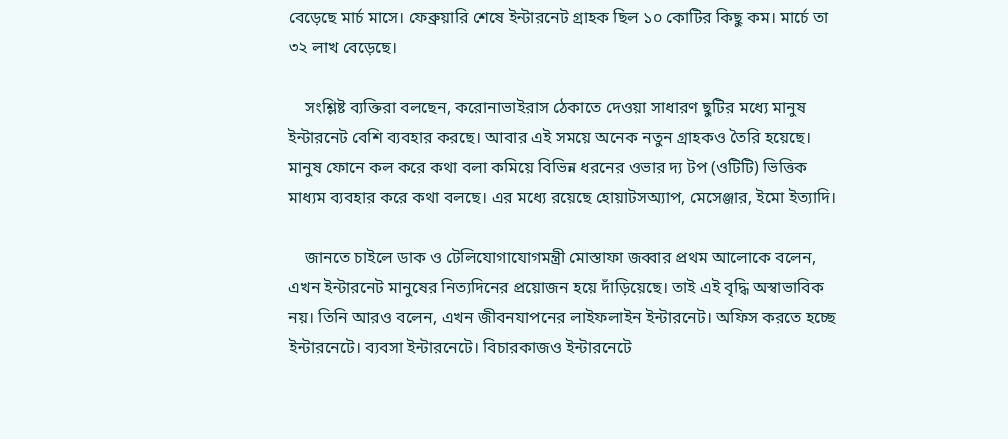বেড়েছে মার্চ মাসে। ফেব্রুয়ারি শেষে ইন্টারনেট গ্রাহক ছিল ১০ কোটির কিছু কম। মার্চে তা ৩২ লাখ বেড়েছে।

    সংশ্লিষ্ট ব্যক্তিরা বলছেন, করোনাভাইরাস ঠেকাতে দেওয়া সাধারণ ছুটির মধ্যে মানুষ ইন্টারনেট বেশি ব্যবহার করছে। আবার এই সময়ে অনেক নতুন গ্রাহকও তৈরি হয়েছে। মানুষ ফোনে কল করে কথা বলা কমিয়ে বিভিন্ন ধরনের ওভার দ্য টপ (ওটিটি) ভিত্তিক মাধ্যম ব্যবহার করে কথা বলছে। এর মধ্যে রয়েছে হোয়াটসঅ্যাপ, মেসেঞ্জার, ইমো ইত্যাদি।

    জানতে চাইলে ডাক ও টেলিযোগাযোগমন্ত্রী মোস্তাফা জব্বার প্রথম আলোকে বলেন, এখন ইন্টারনেট মানুষের নিত্যদিনের প্রয়োজন হয়ে দাঁড়িয়েছে। তাই এই বৃদ্ধি অস্বাভাবিক নয়। তিনি আরও বলেন, এখন জীবনযাপনের লাইফলাইন ইন্টারনেট। অফিস করতে হচ্ছে ইন্টারনেটে। ব্যবসা ইন্টারনেটে। বিচারকাজও ইন্টারনেটে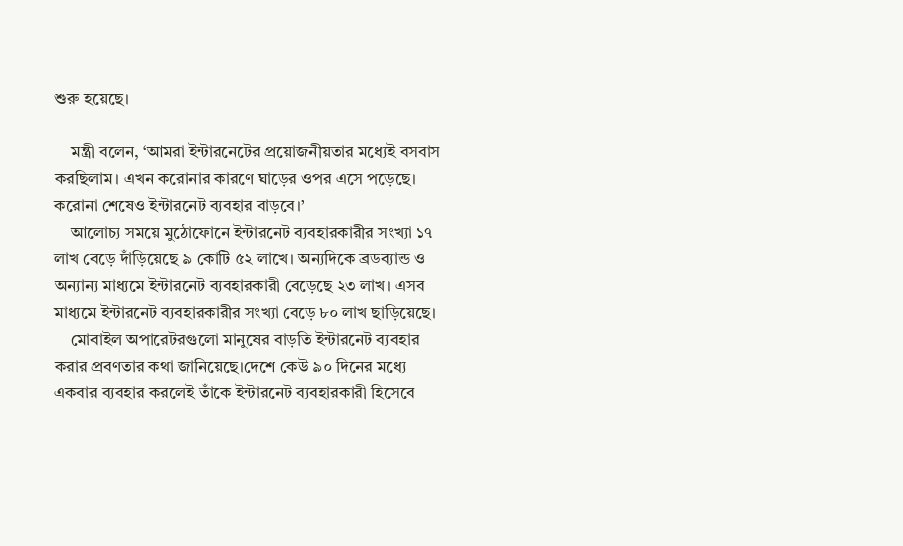শুরু হয়েছে।

    মন্ত্রী বলেন, ‘আমরা ইন্টারনেটের প্রয়োজনীয়তার মধ্যেই বসবাস করছিলাম। এখন করোনার কারণে ঘাড়ের ওপর এসে পড়েছে। করোনা শেষেও ইন্টারনেট ব্যবহার বাড়বে।’
    আলোচ্য সময়ে মুঠোফোনে ইন্টারনেট ব্যবহারকারীর সংখ্যা ১৭ লাখ বেড়ে দাঁড়িয়েছে ৯ কোটি ৫২ লাখে। অন্যদিকে ব্রডব্যান্ড ও অন্যান্য মাধ্যমে ইন্টারনেট ব্যবহারকারী বেড়েছে ২৩ লাখ। এসব মাধ্যমে ইন্টারনেট ব্যবহারকারীর সংখ্যা বেড়ে ৮০ লাখ ছাড়িয়েছে।
    মোবাইল অপারেটরগুলো মানুষের বাড়তি ইন্টারনেট ব্যবহার করার প্রবণতার কথা জানিয়েছে।দেশে কেউ ৯০ দিনের মধ্যে একবার ব্যবহার করলেই তাঁকে ইন্টারনেট ব্যবহারকারী হিসেবে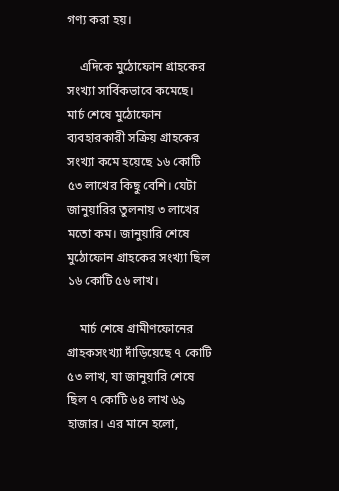গণ্য করা হয়।

    এদিকে মুঠোফোন গ্রাহকের সংখ্যা সার্বিকভাবে কমেছে। মার্চ শেষে মুঠোফোন ব্যবহারকারী সক্রিয় গ্রাহকের সংখ্যা কমে হয়েছে ১৬ কোটি ৫৩ লাখের কিছু বেশি। যেটা জানুয়ারির তুলনায় ৩ লাখের মতো কম। জানুয়ারি শেষে মুঠোফোন গ্রাহকের সংখ্যা ছিল ১৬ কোটি ৫৬ লাখ।

    মার্চ শেষে গ্রামীণফোনের গ্রাহকসংখ্যা দাঁড়িয়েছে ৭ কোটি ৫৩ লাখ, যা জানুয়ারি শেষে ছিল ৭ কোটি ৬৪ লাখ ৬৯ হাজার। এর মানে হলো,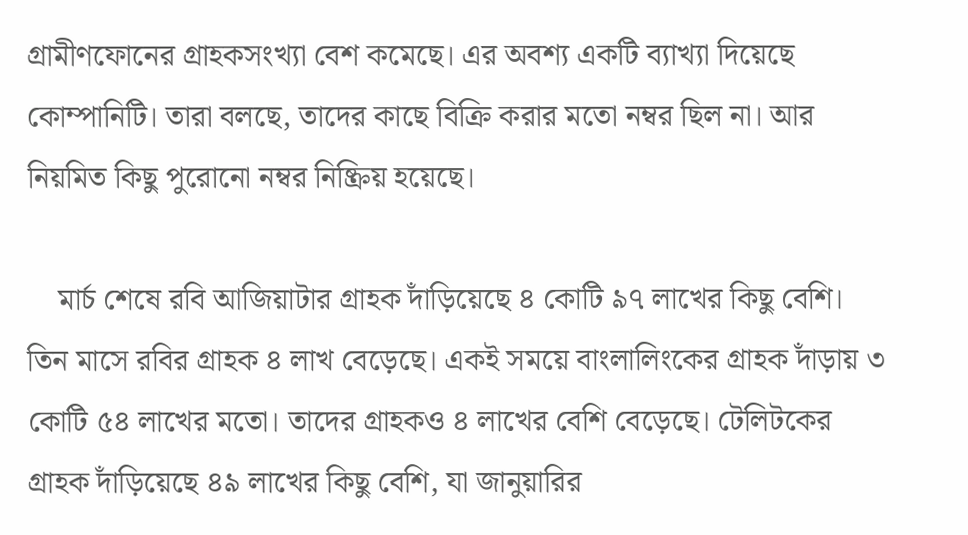গ্রামীণফোনের গ্রাহকসংখ্যা বেশ কমেছে। এর অবশ্য একটি ব্যাখ্যা দিয়েছে কোম্পানিটি। তারা বলছে, তাদের কাছে বিক্রি করার মতো নম্বর ছিল না। আর নিয়মিত কিছু পুরোনো নম্বর নিষ্ক্রিয় হয়েছে।

    মার্চ শেষে রবি আজিয়াটার গ্রাহক দাঁড়িয়েছে ৪ কোটি ৯৭ লাখের কিছু বেশি। তিন মাসে রবির গ্রাহক ৪ লাখ বেড়েছে। একই সময়ে বাংলালিংকের গ্রাহক দাঁড়ায় ৩ কোটি ৫৪ লাখের মতো। তাদের গ্রাহকও ৪ লাখের বেশি বেড়েছে। টেলিটকের গ্রাহক দাঁড়িয়েছে ৪৯ লাখের কিছু বেশি, যা জানুয়ারির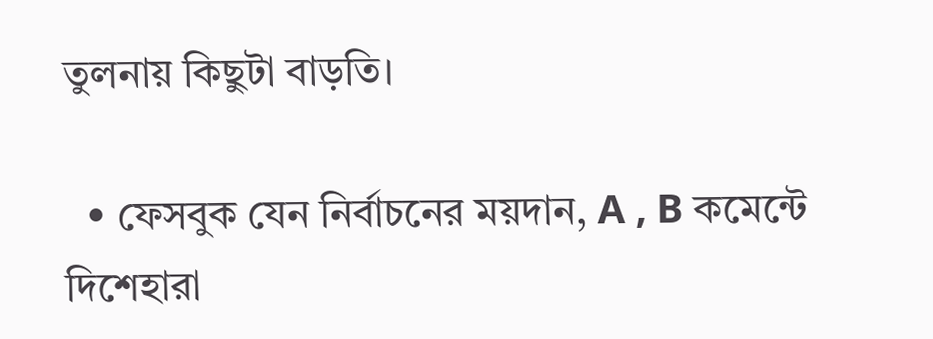তুলনায় কিছুটা বাড়তি।

  • ফেসবুক যেন নির্বাচনের ময়দান, A , B কমেন্টে দিশেহারা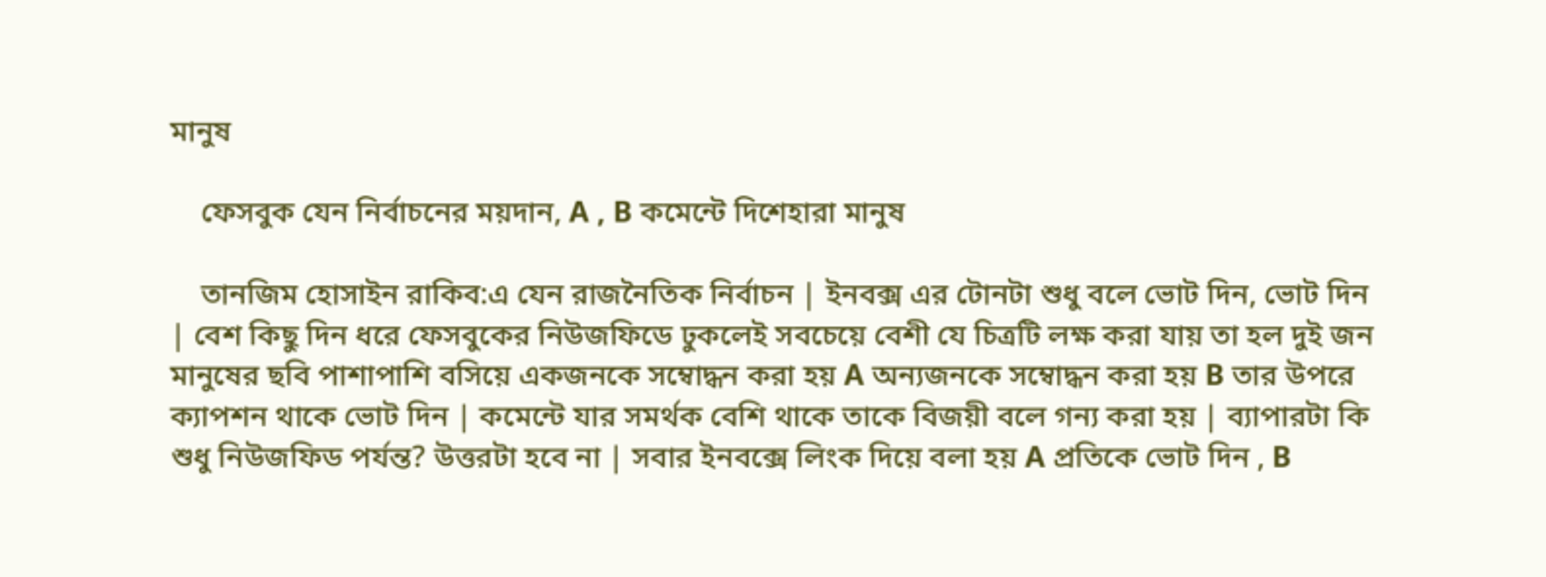মানুষ

    ফেসবুক যেন নির্বাচনের ময়দান, A , B কমেন্টে দিশেহারা মানুষ

    তানজিম হোসাইন রাকিব:এ যেন রাজনৈতিক নির্বাচন | ইনবক্স এর টোনটা শুধু বলে ভোট দিন, ভোট দিন | বেশ কিছু দিন ধরে ফেসবুকের নিউজফিডে ঢুকলেই সবচেয়ে বেশী যে চিত্রটি লক্ষ করা যায় তা হল দুই জন মানুষের ছবি পাশাপাশি বসিয়ে একজনকে সম্বোদ্ধন করা হয় A অন্যজনকে সম্বোদ্ধন করা হয় B তার উপরে ক্যাপশন থাকে ভোট দিন | কমেন্টে যার সমর্থক বেশি থাকে তাকে বিজয়ী বলে গন্য করা হয় | ব্যাপারটা কি শুধু নিউজফিড পর্যন্ত? উত্তরটা হবে না | সবার ইনবক্সে লিংক দিয়ে বলা হয় A প্রতিকে ভোট দিন , B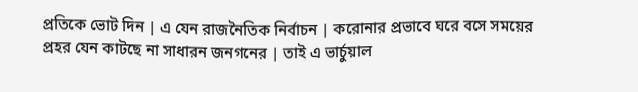প্রতিকে ভোট দিন | এ যেন রাজনৈতিক নির্বাচন | করোনার প্রভাবে ঘরে বসে সময়ের প্রহর যেন কাটছে না সাধারন জনগনের | তাই এ ভার্চুয়াল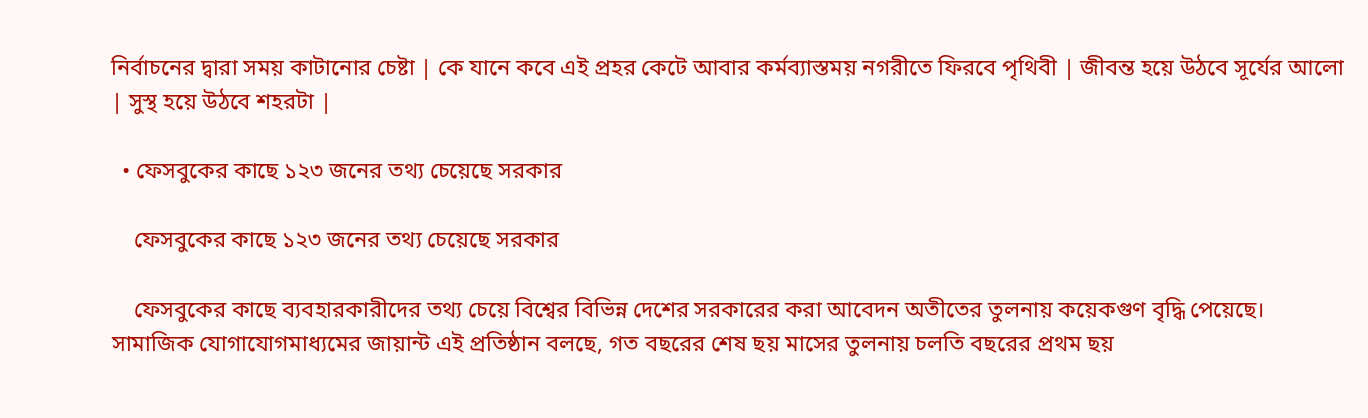নির্বাচনের দ্বারা সময় কাটানোর চেষ্টা | কে যানে কবে এই প্রহর কেটে আবার কর্মব্যাস্তময় নগরীতে ফিরবে পৃথিবী | জীবন্ত হয়ে উঠবে সূর্যের আলো | সুস্থ হয়ে উঠবে শহরটা |

  • ফেসবুকের কাছে ১২৩ জনের তথ্য চেয়েছে সরকার

    ফেসবুকের কাছে ১২৩ জনের তথ্য চেয়েছে সরকার

    ফেসবুকের কাছে ব্যবহারকারীদের তথ্য চেয়ে বিশ্বের বিভিন্ন দেশের সরকারের করা আবেদন অতীতের তুলনায় কয়েকগুণ বৃদ্ধি পেয়েছে। সামাজিক যোগাযোগমাধ্যমের জায়ান্ট এই প্রতিষ্ঠান বলছে, গত বছরের শেষ ছয় মাসের তুলনায় চলতি বছরের প্রথম ছয়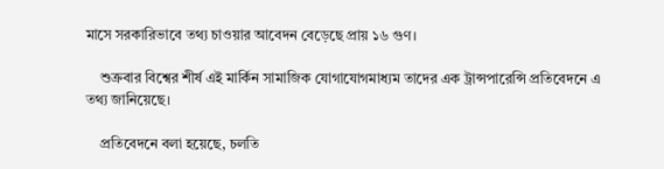মাসে সরকারিভাবে তথ্য চাওয়ার আবেদন বেড়েছে প্রায় ১৬ গুণ।

    শুক্রবার বিশ্বের শীর্ষ এই মার্কিন সামাজিক যোগাযোগমাধ্যম তাদের এক ট্রান্সপারেন্সি প্রতিবেদনে এ তথ্য জানিয়েছে।

    প্রতিবেদনে বলা হয়েছে, চলতি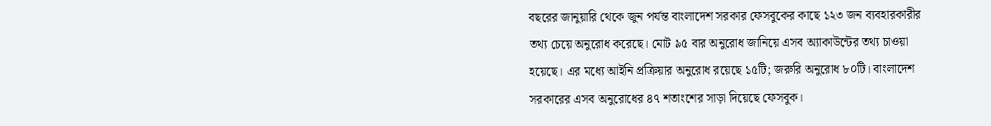বছরের জানুয়ারি থেকে জুন পর্যন্ত বাংলাদেশ সরকার ফেসবুকের কাছে ১২৩ জন ব্যবহারকারীর তথ্য চেয়ে অনুরোধ করেছে। মোট ৯৫ বার অনুরোধ জানিয়ে এসব অ্যাকাউন্টের তথ্য চাওয়া হয়েছে। এর মধ্যে আইনি প্রক্রিয়ার অনুরোধ রয়েছে ১৫টি; জরুরি অনুরোধ ৮০টি। বাংলাদেশ সরকারের এসব অনুরোধের ৪৭ শতাংশের সাড়া দিয়েছে ফেসবুক।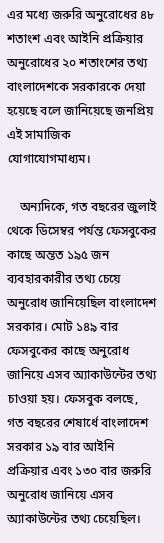এর মধ্যে জরুরি অনুরোধের ৪৮ শতাংশ এবং আইনি প্রক্রিয়ার অনুরোধের ২০ শতাংশের তথ্য বাংলাদেশকে সরকারকে দেয়া হয়েছে বলে জানিয়েছে জনপ্রিয় এই সামাজিক যোগাযোগমাধ্যম।

    অন্যদিকে, গত বছরের জুলাই থেকে ডিসেম্বর পর্যন্ত ফেসবুকের কাছে অন্তত ১৯৫ জন ব্যবহারকারীর তথ্য চেয়ে অনুরোধ জানিয়েছিল বাংলাদেশ সরকার। মোট ১৪৯ বার ফেসবুকের কাছে অনুরোধ জানিয়ে এসব অ্যাকাউন্টের তথ্য চাওয়া হয়। ফেসবুক বলছে, গত বছরের শেষার্ধে বাংলাদেশ সরকার ১৯ বার আইনি প্রক্রিয়ার এবং ১৩০ বার জরুরি অনুরোধ জানিয়ে এসব অ্যাকাউন্টের তথ্য চেয়েছিল।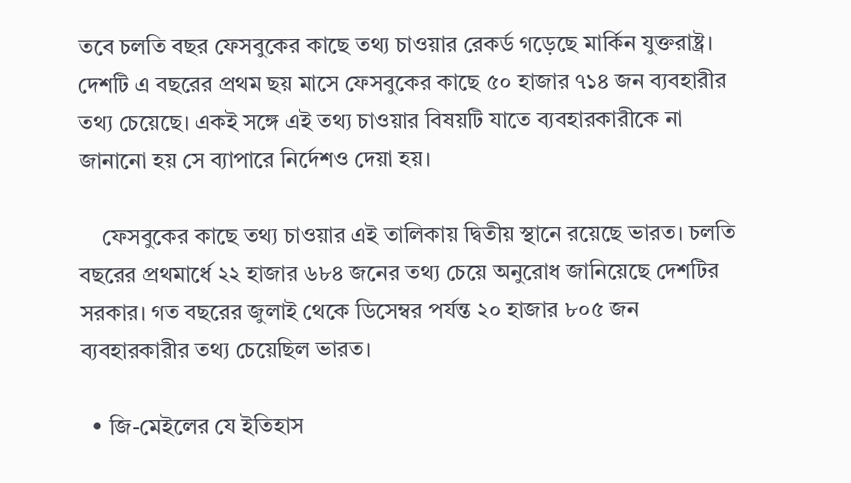তবে চলতি বছর ফেসবুকের কাছে তথ্য চাওয়ার রেকর্ড গড়েছে মার্কিন যুক্তরাষ্ট্র। দেশটি এ বছরের প্রথম ছয় মাসে ফেসবুকের কাছে ৫০ হাজার ৭১৪ জন ব্যবহারীর তথ্য চেয়েছে। একই সঙ্গে এই তথ্য চাওয়ার বিষয়টি যাতে ব্যবহারকারীকে না জানানো হয় সে ব্যাপারে নির্দেশও দেয়া হয়।

    ফেসবুকের কাছে তথ্য চাওয়ার এই তালিকায় দ্বিতীয় স্থানে রয়েছে ভারত। চলতি বছরের প্রথমার্ধে ২২ হাজার ৬৮৪ জনের তথ্য চেয়ে অনুরোধ জানিয়েছে দেশটির সরকার। গত বছরের জুলাই থেকে ডিসেম্বর পর্যন্ত ২০ হাজার ৮০৫ জন ব্যবহারকারীর তথ্য চেয়েছিল ভারত।

  • জি-মেইলের যে ইতিহাস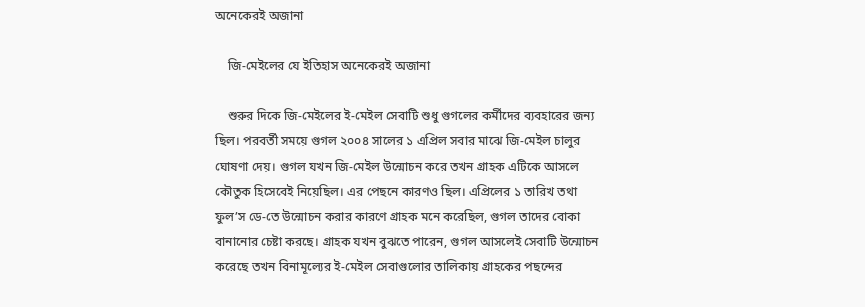অনেকেরই অজানা

    জি-মেইলের যে ইতিহাস অনেকেরই অজানা

    শুরুর দিকে জি-মেইলের ই-মেইল সেবাটি শুধু গুগলের কর্মীদের ব্যবহারের জন্য ছিল। পরবর্তী সময়ে গুগল ২০০৪ সালের ১ এপ্রিল সবার মাঝে জি-মেইল চালুর ঘোষণা দেয়। গুগল যখন জি-মেইল উন্মোচন করে তখন গ্রাহক এটিকে আসলে কৌতুক হিসেবেই নিয়েছিল। এর পেছনে কারণও ছিল। এপ্রিলের ১ তারিখ তথা ফুল’স ডে-তে উন্মোচন করার কারণে গ্রাহক মনে করেছিল, গুগল তাদের বোকা বানানোর চেষ্টা করছে। গ্রাহক যখন বুঝতে পারেন, গুগল আসলেই সেবাটি উন্মোচন করেছে তখন বিনামূল্যের ই-মেইল সেবাগুলোর তালিকায় গ্রাহকের পছন্দের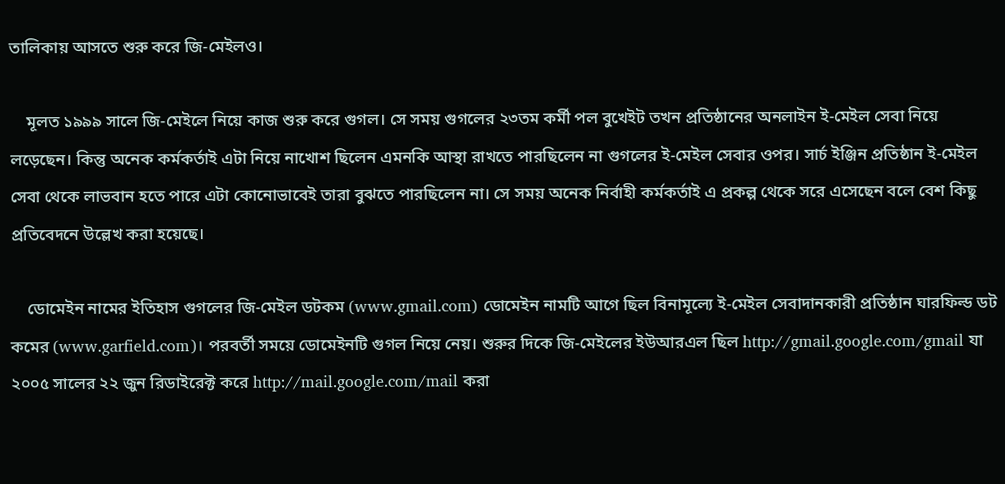তালিকায় আসতে শুরু করে জি-মেইলও।

    মূলত ১৯৯৯ সালে জি-মেইলে নিয়ে কাজ শুরু করে গুগল। সে সময় গুগলের ২৩তম কর্মী পল বুখেইট তখন প্রতিষ্ঠানের অনলাইন ই-মেইল সেবা নিয়ে লড়েছেন। কিন্তু অনেক কর্মকর্তাই এটা নিয়ে নাখোশ ছিলেন এমনকি আস্থা রাখতে পারছিলেন না গুগলের ই-মেইল সেবার ওপর। সার্চ ইঞ্জিন প্রতিষ্ঠান ই-মেইল সেবা থেকে লাভবান হতে পারে এটা কোনোভাবেই তারা বুঝতে পারছিলেন না। সে সময় অনেক নির্বাহী কর্মকর্তাই এ প্রকল্প থেকে সরে এসেছেন বলে বেশ কিছু প্রতিবেদনে উল্লেখ করা হয়েছে।

    ডোমেইন নামের ইতিহাস গুগলের জি-মেইল ডটকম (www.gmail.com) ডোমেইন নামটি আগে ছিল বিনামূল্যে ই-মেইল সেবাদানকারী প্রতিষ্ঠান ঘারফিল্ড ডট কমের (www.garfield.com)। পরবর্তী সময়ে ডোমেইনটি গুগল নিয়ে নেয়। শুরুর দিকে জি-মেইলের ইউআরএল ছিল http://gmail.google.com/gmail যা ২০০৫ সালের ২২ জুন রিডাইরেক্ট করে http://mail.google.com/mail করা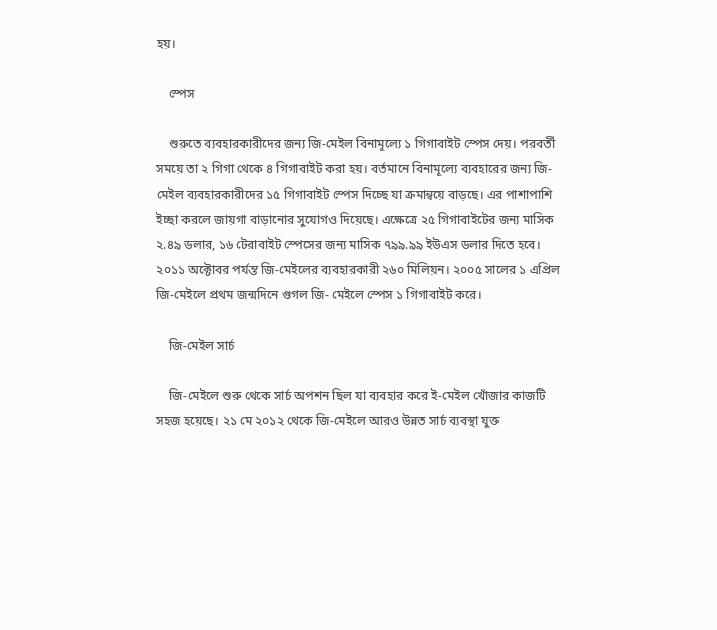হয়।

    স্পেস

    শুরুতে ব্যবহারকারীদের জন্য জি-মেইল বিনামূল্যে ১ গিগাবাইট স্পেস দেয়। পরবর্তী সময়ে তা ২ গিগা থেকে ৪ গিগাবাইট করা হয়। বর্তমানে বিনামূল্যে ব্যবহারের জন্য জি-মেইল ব্যবহারকারীদের ১৫ গিগাবাইট স্পেস দিচ্ছে যা ক্রমান্বয়ে বাড়ছে। এর পাশাপাশি ইচ্ছা করলে জায়গা বাড়ানোর সুযোগও দিয়েছে। এক্ষেত্রে ২৫ গিগাবাইটের জন্য মাসিক ২.৪৯ ডলার, ১৬ টেরাবাইট স্পেসের জন্য মাসিক ৭৯৯.৯৯ ইউএস ডলার দিতে হবে। ২০১১ অক্টোবর পর্যন্ত জি-মেইলের ব্যবহারকারী ২৬০ মিলিয়ন। ২০০৫ সালের ১ এপ্রিল জি-মেইলে প্রথম জন্মদিনে গুগল জি- মেইলে স্পেস ১ গিগাবাইট করে।

    জি-মেইল সার্চ

    জি-মেইলে শুরু থেকে সার্চ অপশন ছিল যা ব্যবহার করে ই-মেইল খোঁজার কাজটি সহজ হয়েছে। ২১ মে ২০১২ থেকে জি-মেইলে আরও উন্নত সার্চ ব্যবস্থা যুক্ত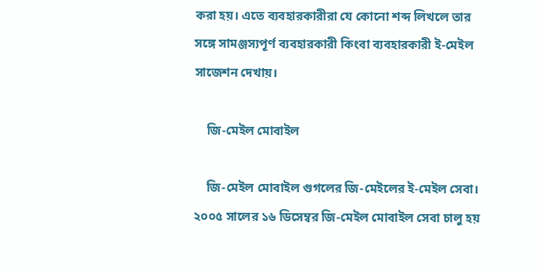করা হয়। এতে ব্যবহারকারীরা যে কোনো শব্দ লিখলে তার সঙ্গে সামঞ্জস্যপূর্ণ ব্যবহারকারী কিংবা ব্যবহারকারী ই-মেইল সাজেশন দেখায়।

    জি-মেইল মোবাইল

    জি-মেইল মোবাইল গুগলের জি-মেইলের ই-মেইল সেবা। ২০০৫ সালের ১৬ ডিসেম্বর জি-মেইল মোবাইল সেবা চালু হয়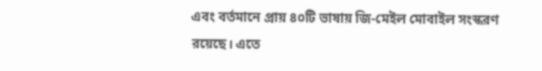এবং বর্তমানে প্রায় ৪০টি ভাষায় জি-মেইল মোবাইল সংস্করণ রয়েছে। এতে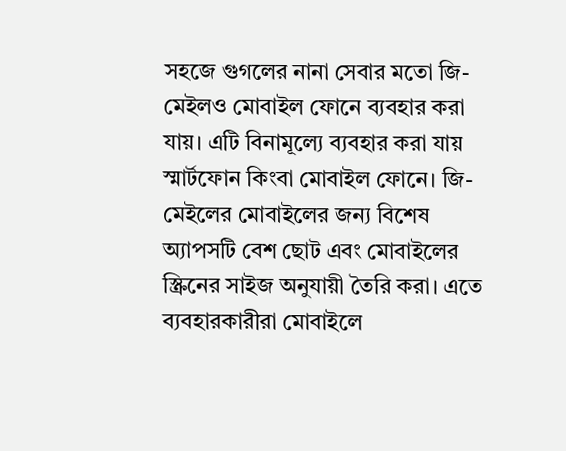সহজে গুগলের নানা সেবার মতো জি-মেইলও মোবাইল ফোনে ব্যবহার করা যায়। এটি বিনামূল্যে ব্যবহার করা যায় স্মার্টফোন কিংবা মোবাইল ফোনে। জি-মেইলের মোবাইলের জন্য বিশেষ অ্যাপসটি বেশ ছোট এবং মোবাইলের স্ক্রিনের সাইজ অনুযায়ী তৈরি করা। এতে ব্যবহারকারীরা মোবাইলে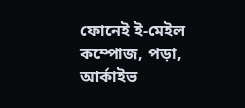ফোনেই ই-মেইল কম্পোজ, পড়া, আর্কাইভ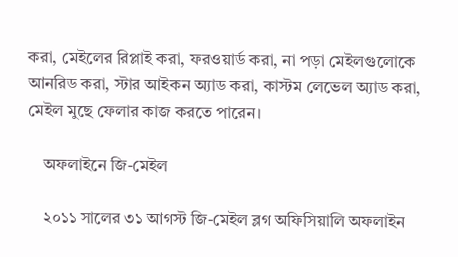করা, মেইলের রিপ্লাই করা, ফরওয়ার্ড করা, না পড়া মেইলগুলোকে আনরিড করা, স্টার আইকন অ্যাড করা, কাস্টম লেভেল অ্যাড করা, মেইল মুছে ফেলার কাজ করতে পারেন।

    অফলাইনে জি-মেইল

    ২০১১ সালের ৩১ আগস্ট জি-মেইল ব্লগ অফিসিয়ালি অফলাইন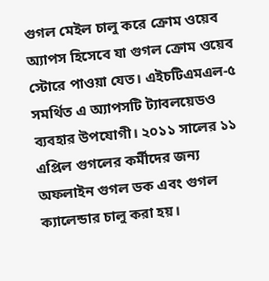গুগল মেইল চালু করে ক্রোম ওয়েব অ্যাপস হিসেবে যা গুগল ক্রোম ওয়েব স্টোরে পাওয়া যেত। এইচটিএমএল-৫ সমর্থিত এ অ্যাপসটি ট্যাবলয়েডও ব্যবহার উপযোগী। ২০১১ সালের ১১ এপ্রিল গুগলের কর্মীদের জন্য অফলাইন গুগল ডক এবং গুগল ক্যালেন্ডার চালু করা হয়।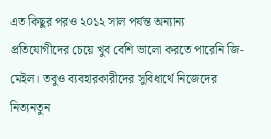এত কিছুর পরও ২০১২ সাল পর্যন্ত অন্যান্য প্রতিযোগীদের চেয়ে খুব বেশি ভালো করতে পারেনি জি-মেইল। তবুও ব্যবহারকারীদের সুবিধার্থে নিজেদের নিত্যনতুন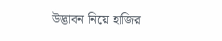উদ্ভাবন নিয়ে হাজির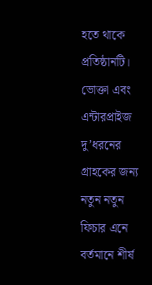হতে থাকে প্রতিষ্ঠানটি। ভোক্তা এবং এন্টারপ্রাইজ দু’ধরনের গ্রাহকের জন্য নতুন নতুন ফিচার এনে বর্তমানে শীর্ষ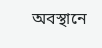অবস্থানে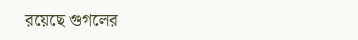রয়েছে গুগলের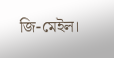জি-মেইল।